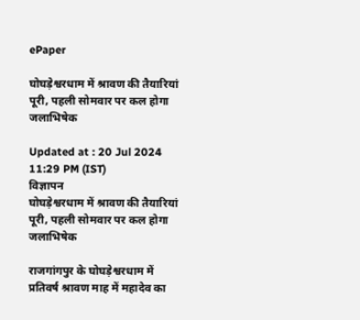ePaper

घोघड़ेश्वरधाम में श्रावण की तैयारियां पूरी, पहली सोमवार पर कल होगा जलाभिषेक

Updated at : 20 Jul 2024 11:29 PM (IST)
विज्ञापन
घोघड़ेश्वरधाम में श्रावण की तैयारियां पूरी, पहली सोमवार पर कल होगा जलाभिषेक

राजगांगपुर के घोघड़ेश्वरधाम में प्रतिवर्ष श्रावण माह में महादेव का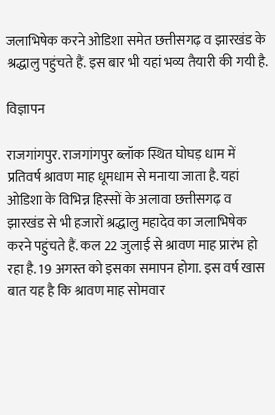जलाभिषेक करने ओडिशा समेत छत्तीसगढ़ व झारखंड के श्रद्धालु पहुंचते हैं. इस बार भी यहां भव्य तैयारी की गयी है.

विज्ञापन

राजगांगपुर. राजगांगपुर ब्लॉक स्थित घोघड़ धाम में प्रतिवर्ष श्रावण माह धूमधाम से मनाया जाता है. यहां ओडिशा के विभिन्न हिस्सों के अलावा छत्तीसगढ़ व झारखंड से भी हजारों श्रद्धालु महादेव का जलाभिषेक करने पहुंचते हैं. कल 22 जुलाई से श्रावण माह प्रारंभ हो रहा है. 19 अगस्त को इसका समापन होगा. इस वर्ष खास बात यह है कि श्रावण माह सोमवार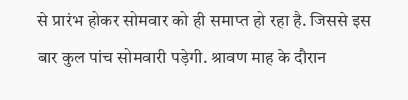से प्रारंभ होकर सोमवार को ही समाप्त हो रहा है. जिससे इस बार कुल पांच सोमवारी पड़ेगी. श्रावण माह के दौरान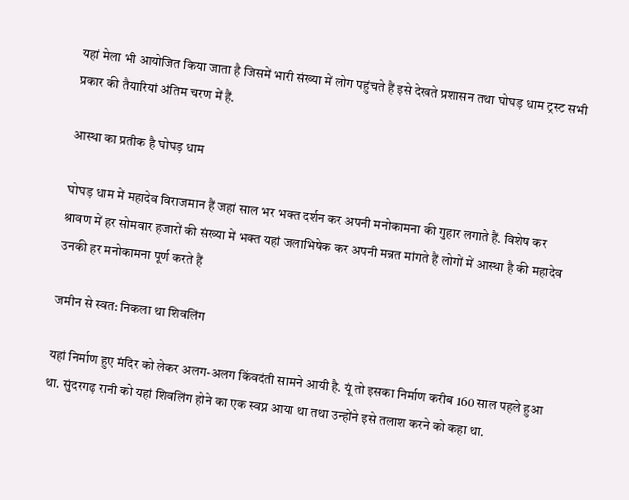यहां मेला भी आयोजित किया जाता है जिसमें भारी संख्या में लोग पहुंचते हैं इसे देखते प्रशासन तथा घोघड़ धाम ट्रस्ट सभी प्रकार की तैयारियां अंतिम चरण में हैं.

आस्था का प्रतीक है घोघड़ धाम

घोघड़ धाम में महादेव विराजमान हैं जहां साल भर भक्त दर्शन कर अपनी मनोकामना की गुहार लगाते हैं. विशेष कर श्रावण में हर सोमवार हजारों की संख्या में भक्त यहां जलाभिषेक कर अपनी मन्नत मांगते हैं लोगों में आस्था है की महादेव उनकी हर मनोकामना पूर्ण करते हैं

जमीन से स्वत: निकला था शिवलिंग

यहां निर्माण हुए मंदिर को लेकर अलग-अलग किंवदंती सामने आयी है. यूं तो इसका निर्माण करीब 160 साल पहले हुआ था. सुंदरगढ़ रानी को यहां शिवलिंग होने का एक स्वप्न आया था तथा उन्होंने इसे तलाश करने को कहा था.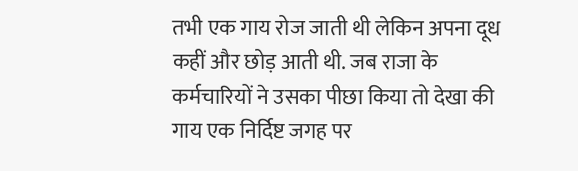तभी एक गाय रोज जाती थी लेकिन अपना दूध कहीं और छोड़ आती थी. जब राजा के कर्मचारियों ने उसका पीछा किया तो देखा की गाय एक निर्दिष्ट जगह पर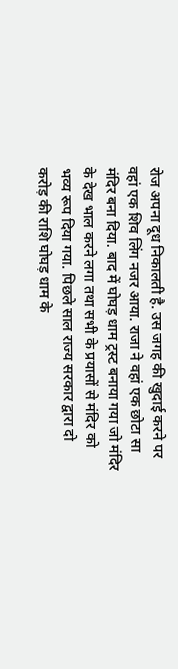रोज अपना दूध निकालती है. उस जगह की खुदाई करने पर वहां एक शिव लिंग नजर आया. राजा ने वहां एक छोटा सा मंदिर बना दिया. बाद में घोघड़ धाम ट्रस्ट बनाया गया जो मंदिर के देख भाल करने लगा तथा सभी के प्रयासों से मंदिर को भव्य रूप दिया गया. पिछले साल राज्य सरकार द्वारा दो करोड़ की राशि घोघड़ धाम के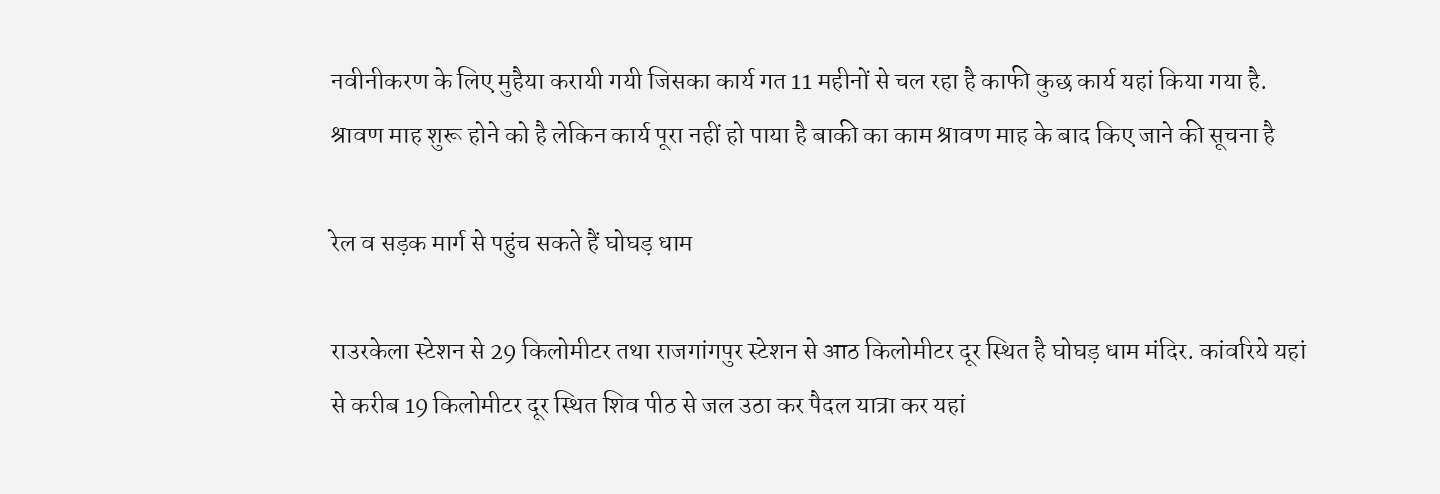नवीनीकरण के लिए मुहैया करायी गयी जिसका कार्य गत 11 महीनों से चल रहा है काफी कुछ कार्य यहां किया गया है. श्रावण माह शुरू होने को है लेकिन कार्य पूरा नहीं हो पाया है बाकी का काम श्रावण माह के बाद किए जाने की सूचना है

रेल व सड़क मार्ग से पहुंच सकते हैं घोघड़ धाम

राउरकेला स्टेशन से 29 किलोमीटर तथा राजगांगपुर स्टेशन से आठ किलोमीटर दूर स्थित है घोघड़ धाम मंदिर. कांवरिये यहां से करीब 19 किलोमीटर दूर स्थित शिव पीठ से जल उठा कर पैदल यात्रा कर यहां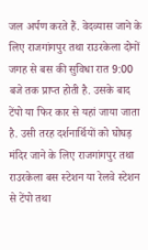जल अर्पण करते हैं. वेदव्यास जाने के लिए राजगांगपुर तथा राउरकेला दोनों जगह से बस की सुविधा रात 9:00 बजे तक प्राप्त होती है. उसके बाद टेंपो या फिर कार से यहां जाया जाता है. उसी तरह दर्शनार्थियों को घोघड़ मंदिर जाने के लिए राजगांगपुर तथा राउरकेला बस स्टेशन या रेलवे स्टेशन से टेंपो तथा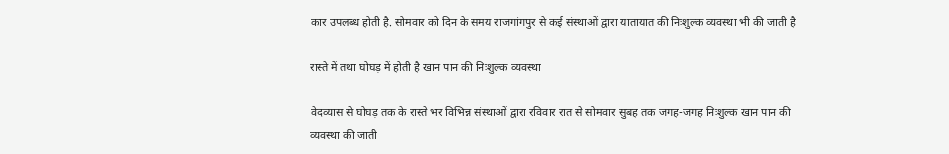कार उपलब्ध होती है. सोमवार को दिन के समय राजगांगपुर से कई संस्थाओं द्वारा यातायात की निःशुल्क व्यवस्था भी की जाती है

रास्ते में तथा घोघड़ में होती है खान पान की निःशुल्क व्यवस्था

वेदव्यास से घोघड़ तक के रास्ते भर विभिन्न संस्थाओं द्वारा रविवार रात से सोमवार सुबह तक जगह-जगह निःशुल्क खान पान की व्यवस्था की जाती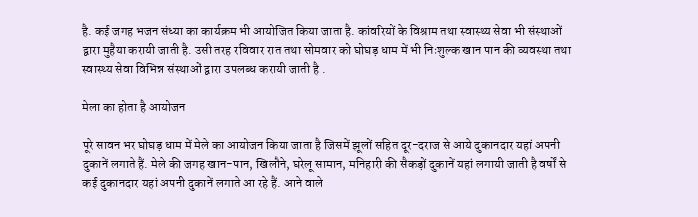है. कई जगह भजन संध्या का कार्यक्रम भी आयोजित किया जाता है. कांवरियों के विश्राम तथा स्वास्थ्य सेवा भी संस्थाओं द्वारा मुहैया करायी जाती है. उसी तरह रविवार रात तथा सोमवार को घोघड़ धाम में भी निःशुल्क खान पान की व्यवस्था तथा स्वास्थ्य सेवा विभिन्न संस्थाओं द्वारा उपलब्ध करायी जाती है .

मेला का होता है आयोजन

पूरे सावन भर घोघड़ धाम में मेले का आयोजन किया जाता है जिसमें झूलों सहित दूर-दराज से आये दुकानदार यहां अपनी दुकानें लगाते हैं. मेले की जगह खान-पान, खिलौने, घरेलू सामान, मनिहारी की सैकड़ों दुकानें यहां लगायी जाती है वर्षों से कई दुकानदार यहां अपनी दुकानें लगाते आ रहे हैं. आने वाले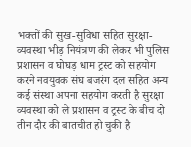भक्तों की सुख-सुविधा सहित सुरक्षा-व्यवस्था भीड़ नियंत्रण की लेकर भी पुलिस प्रशासन व घोघड़ धाम ट्रस्ट को सहयोग करने नवयुवक संघ बजरंग दल सहित अन्य कई संस्था अपना सहयोग करती है सुरक्षा व्यवस्था को ले प्रशासन व ट्रस्ट के बीच दो तीन दौर की बातचीत हो चुकी है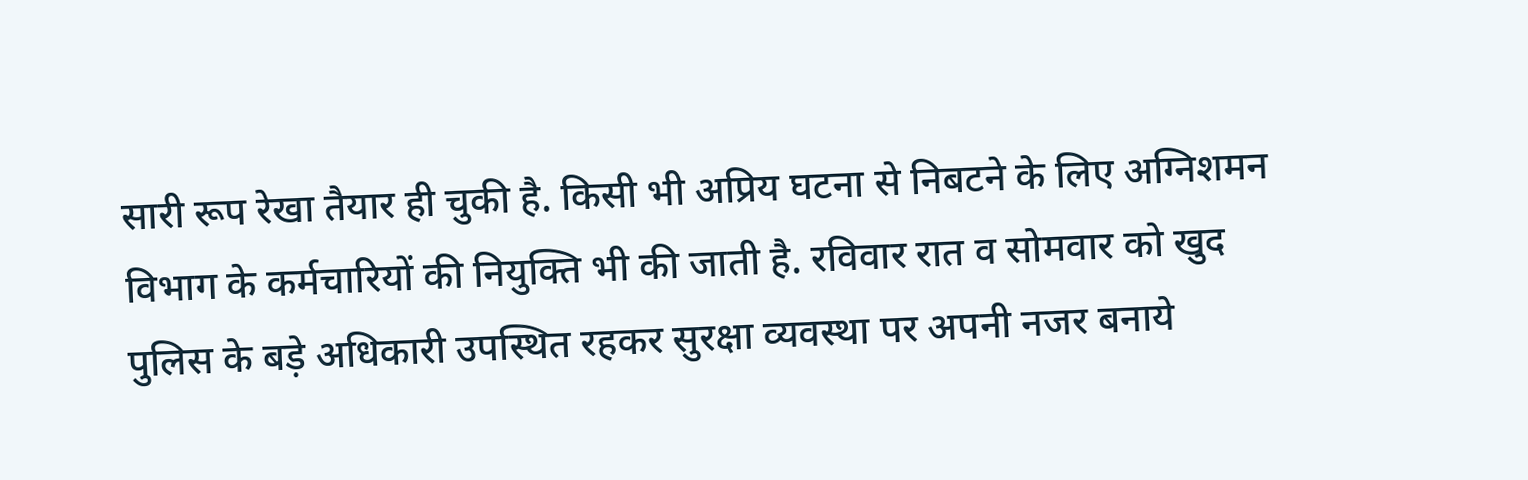सारी रूप रेखा तैयार ही चुकी है. किसी भी अप्रिय घटना से निबटने के लिए अग्निशमन विभाग के कर्मचारियों की नियुक्ति भी की जाती है. रविवार रात व सोमवार को खुद पुलिस के बड़े अधिकारी उपस्थित रहकर सुरक्षा व्यवस्था पर अपनी नजर बनाये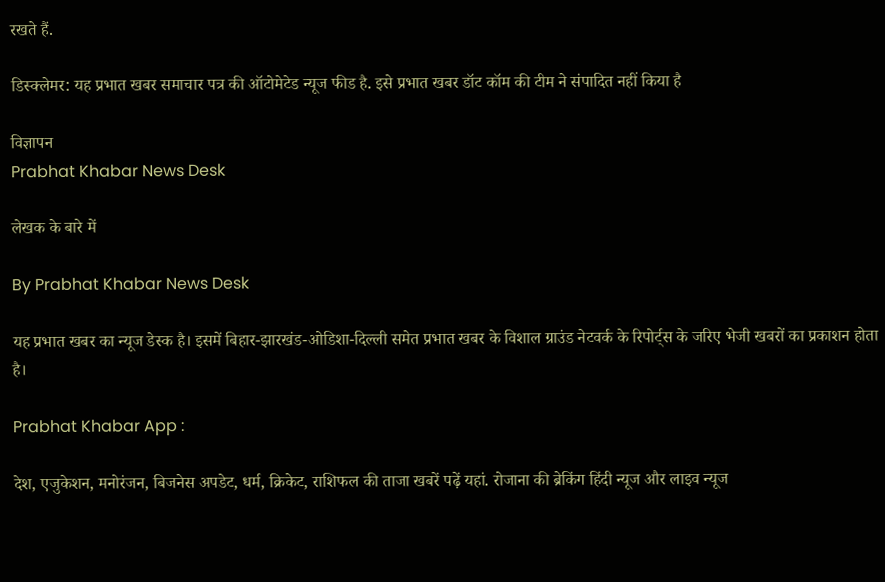रखते हैं.

डिस्क्लेमर: यह प्रभात खबर समाचार पत्र की ऑटोमेटेड न्यूज फीड है. इसे प्रभात खबर डॉट कॉम की टीम ने संपादित नहीं किया है

विज्ञापन
Prabhat Khabar News Desk

लेखक के बारे में

By Prabhat Khabar News Desk

यह प्रभात खबर का न्यूज डेस्क है। इसमें बिहार-झारखंड-ओडिशा-दिल्‍ली समेत प्रभात खबर के विशाल ग्राउंड नेटवर्क के रिपोर्ट्स के जरिए भेजी खबरों का प्रकाशन होता है।

Prabhat Khabar App :

देश, एजुकेशन, मनोरंजन, बिजनेस अपडेट, धर्म, क्रिकेट, राशिफल की ताजा खबरें पढ़ें यहां. रोजाना की ब्रेकिंग हिंदी न्यूज और लाइव न्यूज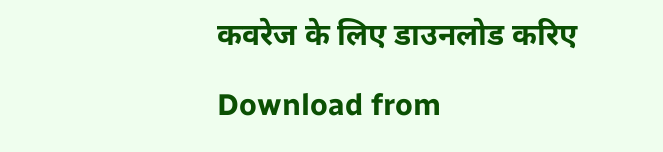कवरेज के लिए डाउनलोड करिए

Download from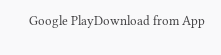Google PlayDownload from App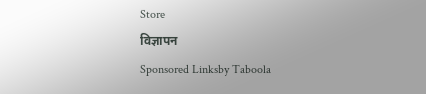Store
विज्ञापन
Sponsored Linksby Taboola